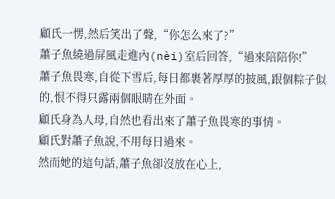顧氏一愣,然后笑出了聲,“你怎么來了?”
蕭子魚繞過屏風走進內(nèi)室后回答,“過來陪陪你!”
蕭子魚畏寒,自從下雪后,每日都裹著厚厚的披風,跟個粽子似的,恨不得只露兩個眼睛在外面。
顧氏身為人母,自然也看出來了蕭子魚畏寒的事情。
顧氏對蕭子魚說,不用每日過來。
然而她的這句話,蕭子魚卻沒放在心上,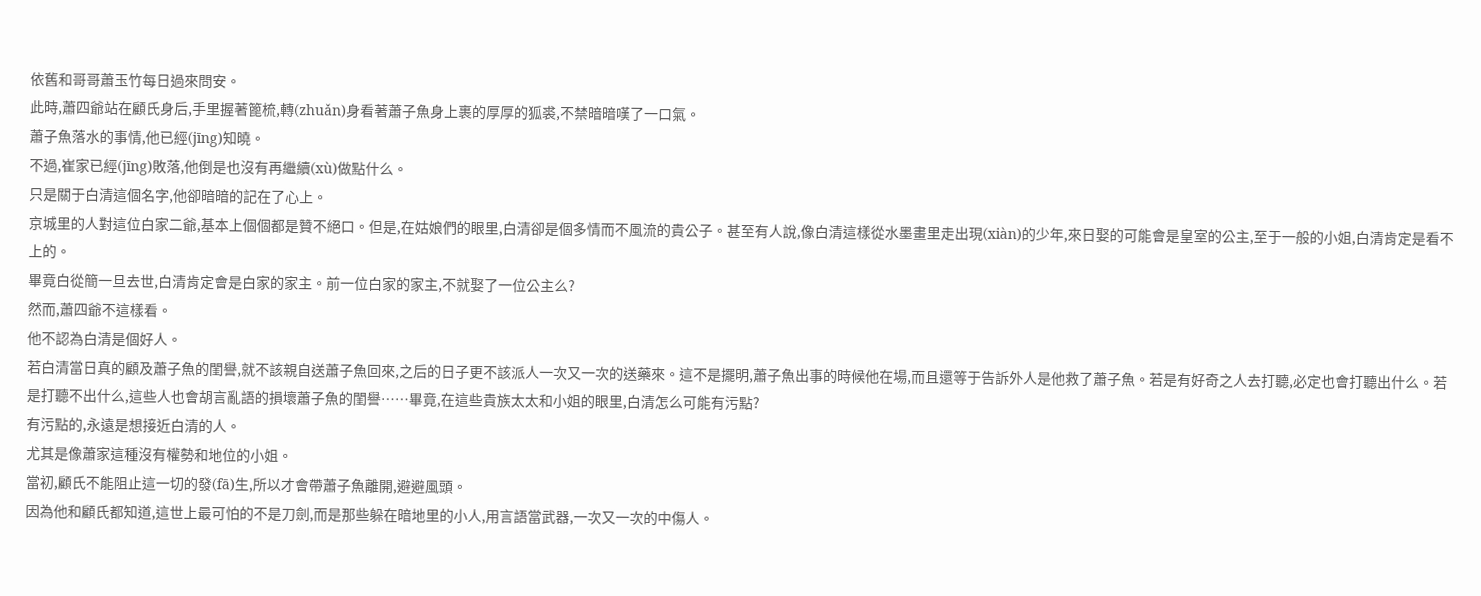依舊和哥哥蕭玉竹每日過來問安。
此時,蕭四爺站在顧氏身后,手里握著篦梳,轉(zhuǎn)身看著蕭子魚身上裹的厚厚的狐裘,不禁暗暗嘆了一口氣。
蕭子魚落水的事情,他已經(jīng)知曉。
不過,崔家已經(jīng)敗落,他倒是也沒有再繼續(xù)做點什么。
只是關于白清這個名字,他卻暗暗的記在了心上。
京城里的人對這位白家二爺,基本上個個都是贊不絕口。但是,在姑娘們的眼里,白清卻是個多情而不風流的貴公子。甚至有人說,像白清這樣從水墨畫里走出現(xiàn)的少年,來日娶的可能會是皇室的公主,至于一般的小姐,白清肯定是看不上的。
畢竟白從簡一旦去世,白清肯定會是白家的家主。前一位白家的家主,不就娶了一位公主么?
然而,蕭四爺不這樣看。
他不認為白清是個好人。
若白清當日真的顧及蕭子魚的閨譽,就不該親自送蕭子魚回來,之后的日子更不該派人一次又一次的送藥來。這不是擺明,蕭子魚出事的時候他在場,而且還等于告訴外人是他救了蕭子魚。若是有好奇之人去打聽,必定也會打聽出什么。若是打聽不出什么,這些人也會胡言亂語的損壞蕭子魚的閨譽……畢竟,在這些貴族太太和小姐的眼里,白清怎么可能有污點?
有污點的,永遠是想接近白清的人。
尤其是像蕭家這種沒有權勢和地位的小姐。
當初,顧氏不能阻止這一切的發(fā)生,所以才會帶蕭子魚離開,避避風頭。
因為他和顧氏都知道,這世上最可怕的不是刀劍,而是那些躲在暗地里的小人,用言語當武器,一次又一次的中傷人。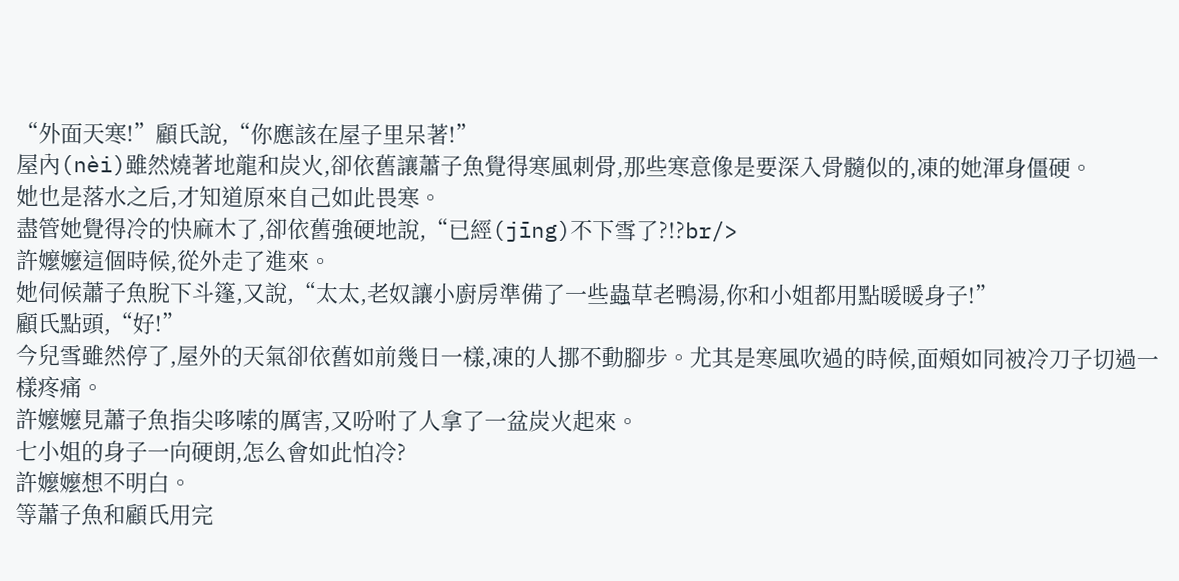“外面天寒!”顧氏說,“你應該在屋子里呆著!”
屋內(nèi)雖然燒著地龍和炭火,卻依舊讓蕭子魚覺得寒風刺骨,那些寒意像是要深入骨髓似的,凍的她渾身僵硬。
她也是落水之后,才知道原來自己如此畏寒。
盡管她覺得冷的快麻木了,卻依舊強硬地說,“已經(jīng)不下雪了?!?br/>
許嬤嬤這個時候,從外走了進來。
她伺候蕭子魚脫下斗篷,又說,“太太,老奴讓小廚房準備了一些蟲草老鴨湯,你和小姐都用點暖暖身子!”
顧氏點頭,“好!”
今兒雪雖然停了,屋外的天氣卻依舊如前幾日一樣,凍的人挪不動腳步。尤其是寒風吹過的時候,面頰如同被冷刀子切過一樣疼痛。
許嬤嬤見蕭子魚指尖哆嗦的厲害,又吩咐了人拿了一盆炭火起來。
七小姐的身子一向硬朗,怎么會如此怕冷?
許嬤嬤想不明白。
等蕭子魚和顧氏用完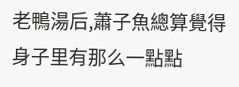老鴨湯后,蕭子魚總算覺得身子里有那么一點點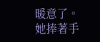暖意了。她捧著手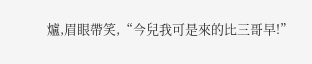爐,眉眼帶笑,“今兒我可是來的比三哥早!”